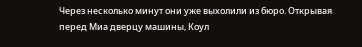Через несколько минут они уже выхолили из бюро. Открывая перед Миа дверцу машины, Коул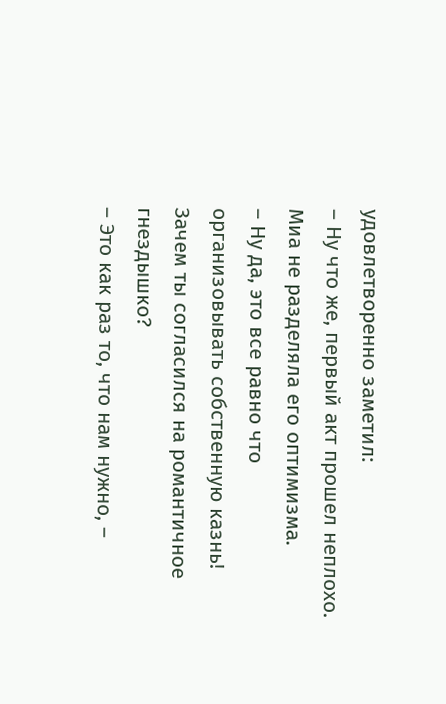удовлетворенно заметил:
– Ну что же, первый акт прошел неплохо.
Миа не разделяла его оптимизма.
– Ну да, это все равно что организовывать собственную казнь! Зачем ты согласился на романтичное гнездышко?
– Это как раз то, что нам нужно, –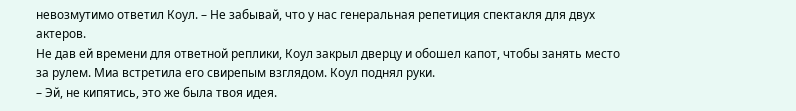невозмутимо ответил Коул. – Не забывай, что у нас генеральная репетиция спектакля для двух актеров.
Не дав ей времени для ответной реплики, Коул закрыл дверцу и обошел капот, чтобы занять место за рулем. Миа встретила его свирепым взглядом. Коул поднял руки.
– Эй, не кипятись, это же была твоя идея.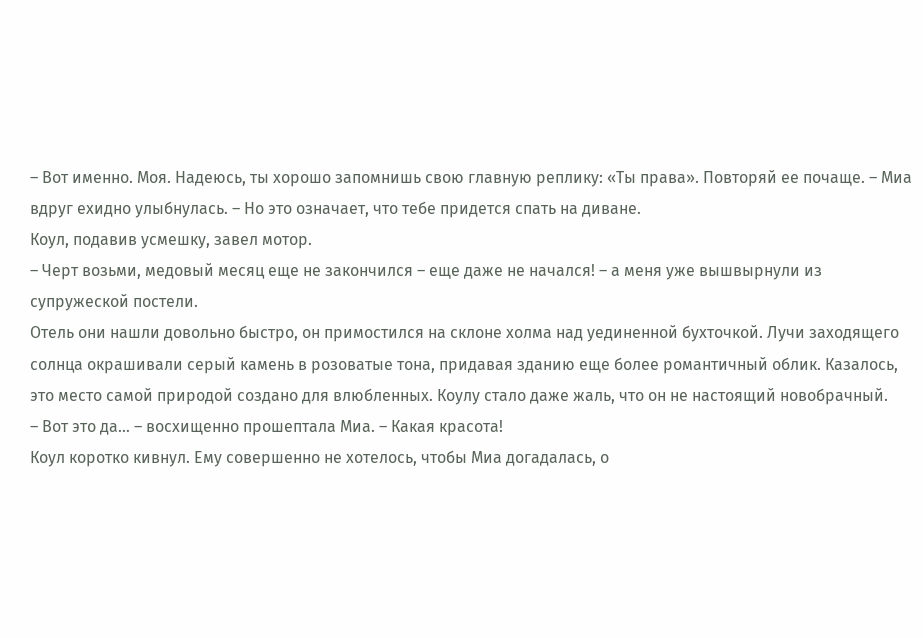– Вот именно. Моя. Надеюсь, ты хорошо запомнишь свою главную реплику: «Ты права». Повторяй ее почаще. – Миа вдруг ехидно улыбнулась. – Но это означает, что тебе придется спать на диване.
Коул, подавив усмешку, завел мотор.
– Черт возьми, медовый месяц еще не закончился – еще даже не начался! – а меня уже вышвырнули из супружеской постели.
Отель они нашли довольно быстро, он примостился на склоне холма над уединенной бухточкой. Лучи заходящего солнца окрашивали серый камень в розоватые тона, придавая зданию еще более романтичный облик. Казалось, это место самой природой создано для влюбленных. Коулу стало даже жаль, что он не настоящий новобрачный.
– Вот это да… – восхищенно прошептала Миа. – Какая красота!
Коул коротко кивнул. Ему совершенно не хотелось, чтобы Миа догадалась, о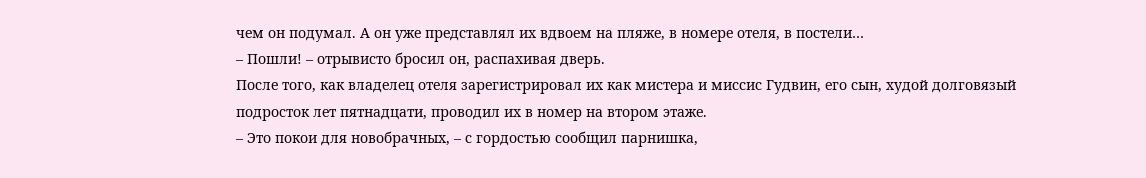чем он подумал. А он уже представлял их вдвоем на пляже, в номере отеля, в постели…
– Пошли! – отрывисто бросил он, распахивая дверь.
После того, как владелец отеля зарегистрировал их как мистера и миссис Гудвин, его сын, худой долговязый подросток лет пятнадцати, проводил их в номер на втором этаже.
– Это покои для новобрачных, – с гордостью сообщил парнишка,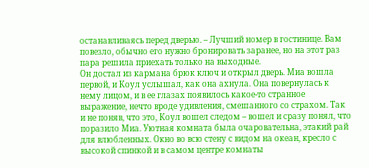останавливаясь перед дверью. – Лучший номер в гостинице. Вам повезло, обычно его нужно бронировать заранее, но на этот раз пара решила приехать только на выходные.
Он достал из кармана брюк ключ и открыл дверь. Миа вошла первой, и Коул услышал, как она ахнула. Она повернулась к нему лицом, и в ее глазах появилось какое-то странное выражение, нечто вроде удивления, смешанного со страхом. Так и не поняв, что это, Коул вошел следом – вошел и сразу понял, что поразило Миа. Уютная комната была очаровательна, этакий рай для влюбленных. Окно во всю стену с видом на океан, кресло с высокой спинкой и в самом центре комнаты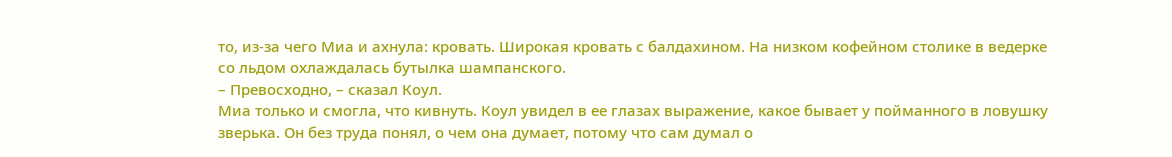то, из-за чего Миа и ахнула: кровать. Широкая кровать с балдахином. На низком кофейном столике в ведерке со льдом охлаждалась бутылка шампанского.
– Превосходно, – сказал Коул.
Миа только и смогла, что кивнуть. Коул увидел в ее глазах выражение, какое бывает у пойманного в ловушку зверька. Он без труда понял, о чем она думает, потому что сам думал о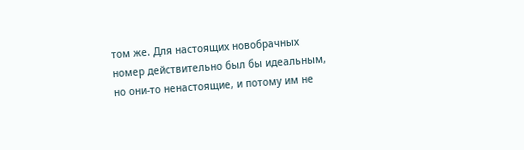том же. Для настоящих новобрачных номер действительно был бы идеальным, но они-то ненастоящие, и потому им не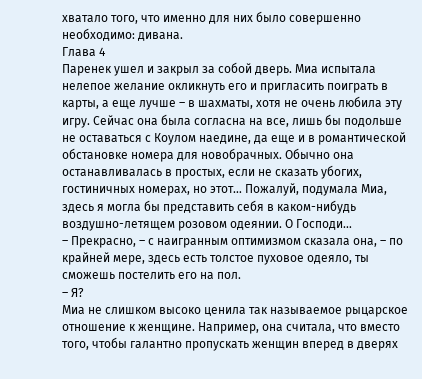хватало того, что именно для них было совершенно необходимо: дивана.
Глава 4
Паренек ушел и закрыл за собой дверь. Миа испытала нелепое желание окликнуть его и пригласить поиграть в карты, а еще лучше – в шахматы, хотя не очень любила эту игру. Сейчас она была согласна на все, лишь бы подольше не оставаться с Коулом наедине, да еще и в романтической обстановке номера для новобрачных. Обычно она останавливалась в простых, если не сказать убогих, гостиничных номерах, но этот… Пожалуй, подумала Миа, здесь я могла бы представить себя в каком-нибудь воздушно-летящем розовом одеянии. О Господи…
– Прекрасно, – с наигранным оптимизмом сказала она, – по крайней мере, здесь есть толстое пуховое одеяло, ты сможешь постелить его на пол.
– Я?
Миа не слишком высоко ценила так называемое рыцарское отношение к женщине. Например, она считала, что вместо того, чтобы галантно пропускать женщин вперед в дверях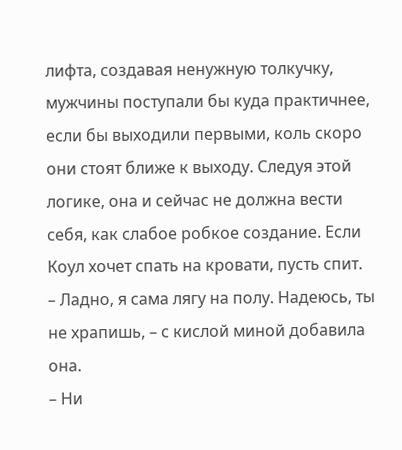лифта, создавая ненужную толкучку, мужчины поступали бы куда практичнее, если бы выходили первыми, коль скоро они стоят ближе к выходу. Следуя этой логике, она и сейчас не должна вести себя, как слабое робкое создание. Если Коул хочет спать на кровати, пусть спит.
– Ладно, я сама лягу на полу. Надеюсь, ты не храпишь, – с кислой миной добавила она.
– Ни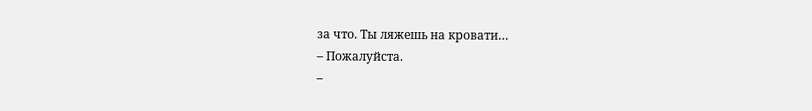за что. Ты ляжешь на кровати…
– Пожалуйста.
–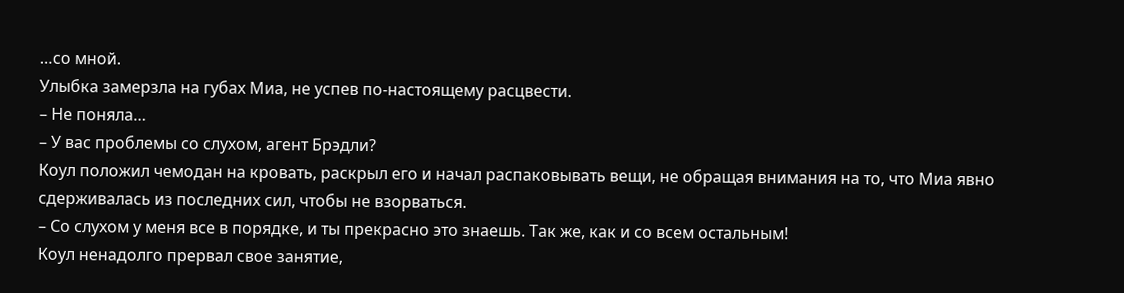…со мной.
Улыбка замерзла на губах Миа, не успев по-настоящему расцвести.
– Не поняла…
– У вас проблемы со слухом, агент Брэдли?
Коул положил чемодан на кровать, раскрыл его и начал распаковывать вещи, не обращая внимания на то, что Миа явно сдерживалась из последних сил, чтобы не взорваться.
– Со слухом у меня все в порядке, и ты прекрасно это знаешь. Так же, как и со всем остальным!
Коул ненадолго прервал свое занятие,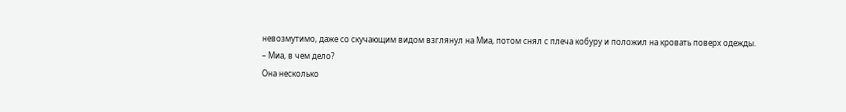невозмутимо, даже со скучающим видом взглянул на Миа, потом снял с плеча кобуру и положил на кровать поверх одежды.
– Миа, в чем дело?
Она несколько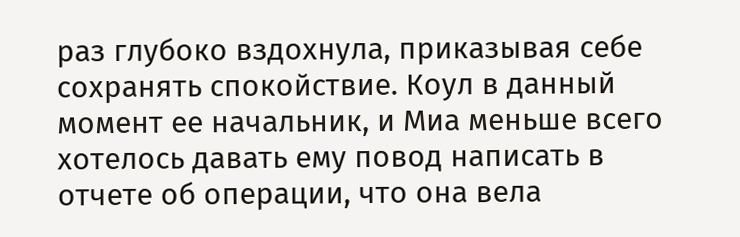раз глубоко вздохнула, приказывая себе сохранять спокойствие. Коул в данный момент ее начальник, и Миа меньше всего хотелось давать ему повод написать в отчете об операции, что она вела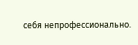себя непрофессионально.